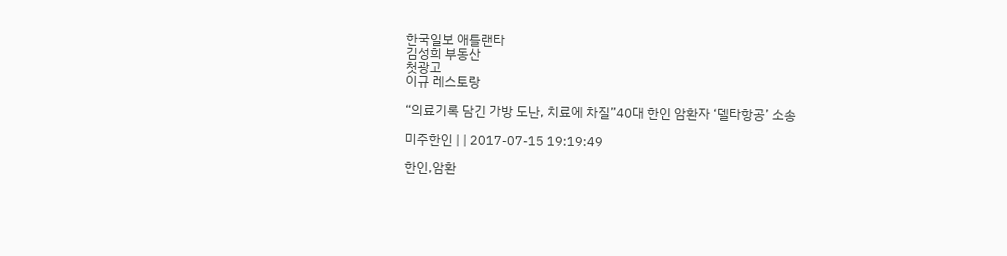한국일보 애틀랜타
김성희 부동산
첫광고
이규 레스토랑

“의료기록 담긴 가방 도난, 치료에 차질”40대 한인 암환자 ‘델타항공’ 소송

미주한인 | | 2017-07-15 19:19:49

한인,암환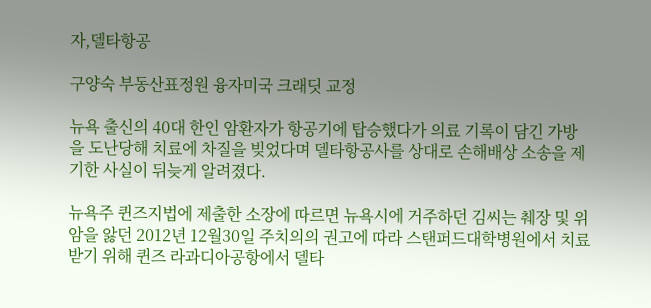자,델타항공

구양숙 부동산표정원 융자미국 크래딧 교정

뉴욕 출신의 40대 한인 암환자가 항공기에 탑승했다가 의료 기록이 담긴 가방을 도난당해 치료에 차질을 빚었다며 델타항공사를 상대로 손해배상 소송을 제기한 사실이 뒤늦게 알려졌다.

뉴욕주 퀸즈지법에 제출한 소장에 따르면 뉴욕시에 거주하던 김씨는 췌장 및 위암을 앓던 2012년 12월30일 주치의의 권고에 따라 스탠퍼드대학병원에서 치료받기 위해 퀸즈 라과디아공항에서 델타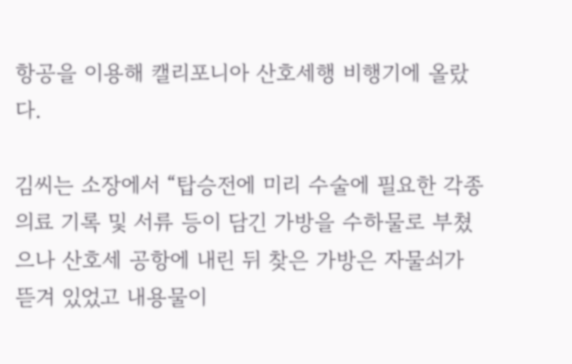항공을 이용해 캘리포니아 산호세행 비행기에 올랐다.

김씨는 소장에서 “탑승전에 미리 수술에 필요한 각종 의료 기록 및 서류 등이 담긴 가방을 수하물로 부쳤으나 산호세 공항에 내린 뒤 찾은 가방은 자물쇠가 뜯겨 있었고 내용물이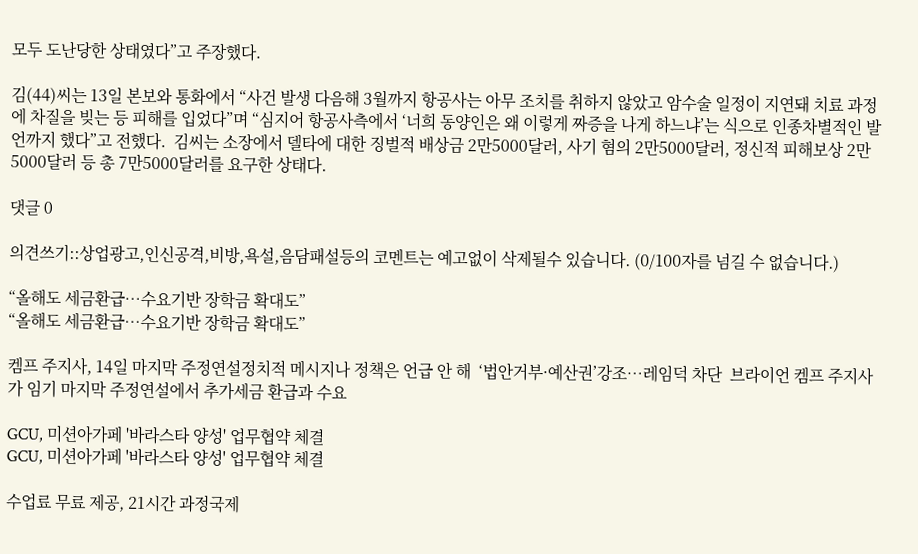모두 도난당한 상태였다”고 주장했다.

김(44)씨는 13일 본보와 통화에서 “사건 발생 다음해 3월까지 항공사는 아무 조치를 취하지 않았고 암수술 일정이 지연돼 치료 과정에 차질을 빚는 등 피해를 입었다”며 “심지어 항공사측에서 ‘너희 동양인은 왜 이렇게 짜증을 나게 하느냐’는 식으로 인종차별적인 발언까지 했다”고 전했다.  김씨는 소장에서 델타에 대한 징벌적 배상금 2만5000달러, 사기 혐의 2만5000달러, 정신적 피해보상 2만5000달러 등 총 7만5000달러를 요구한 상태다.

댓글 0

의견쓰기::상업광고,인신공격,비방,욕설,음담패설등의 코멘트는 예고없이 삭제될수 있습니다. (0/100자를 넘길 수 없습니다.)

“올해도 세금환급…수요기반 장학금 확대도”
“올해도 세금환급…수요기반 장학금 확대도”

켐프 주지사, 14일 마지막 주정연설정치적 메시지나 정책은 언급 안 해  ‘법안거부·예산권’강조…레임덕 차단  브라이언 켐프 주지사가 임기 마지막 주정연설에서 추가세금 환급과 수요

GCU, 미션아가페 '바라스타 양성' 업무협약 체결
GCU, 미션아가페 '바라스타 양성' 업무협약 체결

수업료 무료 제공, 21시간 과정국제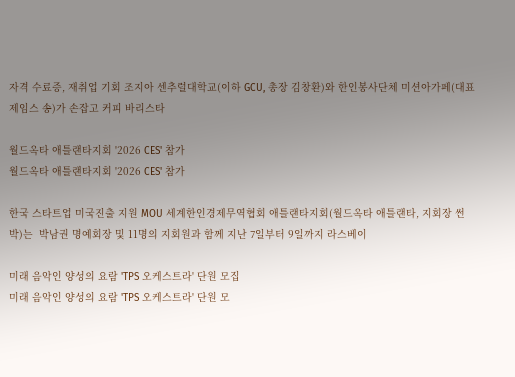자격 수료증, 재취업 기회 조지아 센추럴대학교(이하 GCU, 총장 김창환)와 한인봉사단체 미션아가페(대표 제임스 송)가 손잡고 커피 바리스타

월드옥타 애틀랜타지회 '2026 CES' 참가
월드옥타 애틀랜타지회 '2026 CES' 참가

한국 스타트업 미국진출 지원 MOU 세계한인경제무역협회 애틀랜타지회(월드옥타 애틀랜타, 지회장 썬박)는  박남권 명예회장 및 11명의 지회원과 함께 지난 7일부터 9일까지 라스베이

미래 음악인 양성의 요람 'TPS 오케스트라' 단원 모집
미래 음악인 양성의 요람 'TPS 오케스트라' 단원 모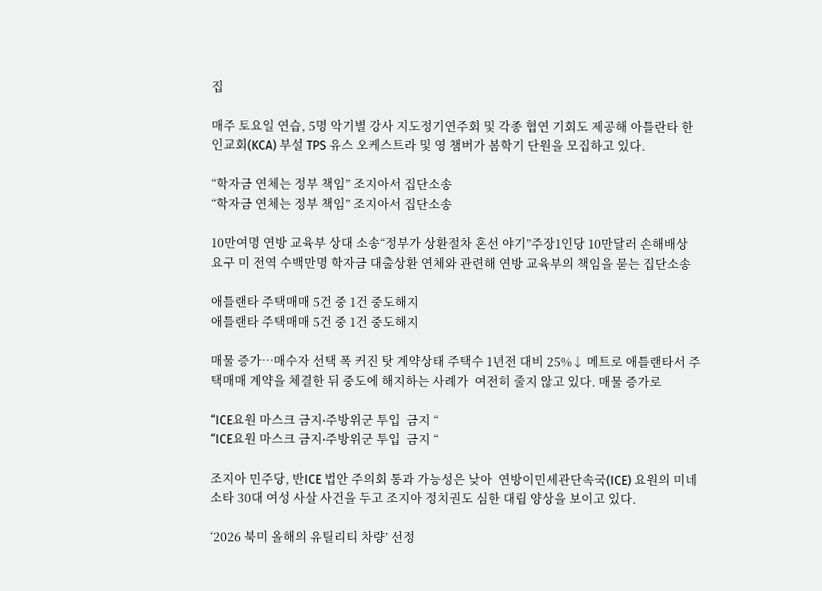집

매주 토요일 연습, 5명 악기별 강사 지도정기연주회 및 각종 협연 기회도 제공해 아틀란타 한인교회(KCA) 부설 TPS 유스 오케스트라 및 영 챔버가 봄학기 단원을 모집하고 있다.

“학자금 연체는 정부 책임” 조지아서 집단소송
“학자금 연체는 정부 책임” 조지아서 집단소송

10만여명 연방 교육부 상대 소송“정부가 상환절차 혼선 야기”주장1인당 10만달러 손해배상 요구 미 전역 수백만명 학자금 대출상환 연체와 관련해 연방 교육부의 책임을 묻는 집단소송

애틀랜타 주택매매 5건 중 1건 중도해지
애틀랜타 주택매매 5건 중 1건 중도해지

매물 증가…매수자 선택 폭 커진 탓 계약상태 주택수 1년전 대비 25%↓ 메트로 애틀랜타서 주택매매 계약을 체결한 뒤 중도에 해지하는 사례가  여전히 줄지 않고 있다. 매물 증가로

“ICE요원 마스크 금지∙주방위군 투입  금지 “
“ICE요원 마스크 금지∙주방위군 투입  금지 “

조지아 민주당, 반ICE 법안 주의회 통과 가능성은 낮아  연방이민세관단속국(ICE) 요원의 미네소타 30대 여성 사살 사건을 두고 조지아 정치권도 심한 대립 양상을 보이고 있다.

‘2026 북미 올해의 유틸리티 차량’ 선정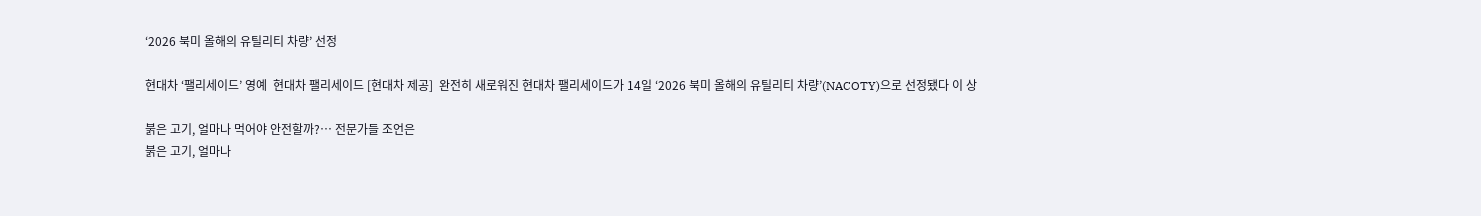‘2026 북미 올해의 유틸리티 차량’ 선정

현대차 ‘팰리세이드’ 영예  현대차 팰리세이드 [현대차 제공]  완전히 새로워진 현대차 팰리세이드가 14일 ‘2026 북미 올해의 유틸리티 차량’(NACOTY)으로 선정됐다 이 상

붉은 고기, 얼마나 먹어야 안전할까?… 전문가들 조언은
붉은 고기, 얼마나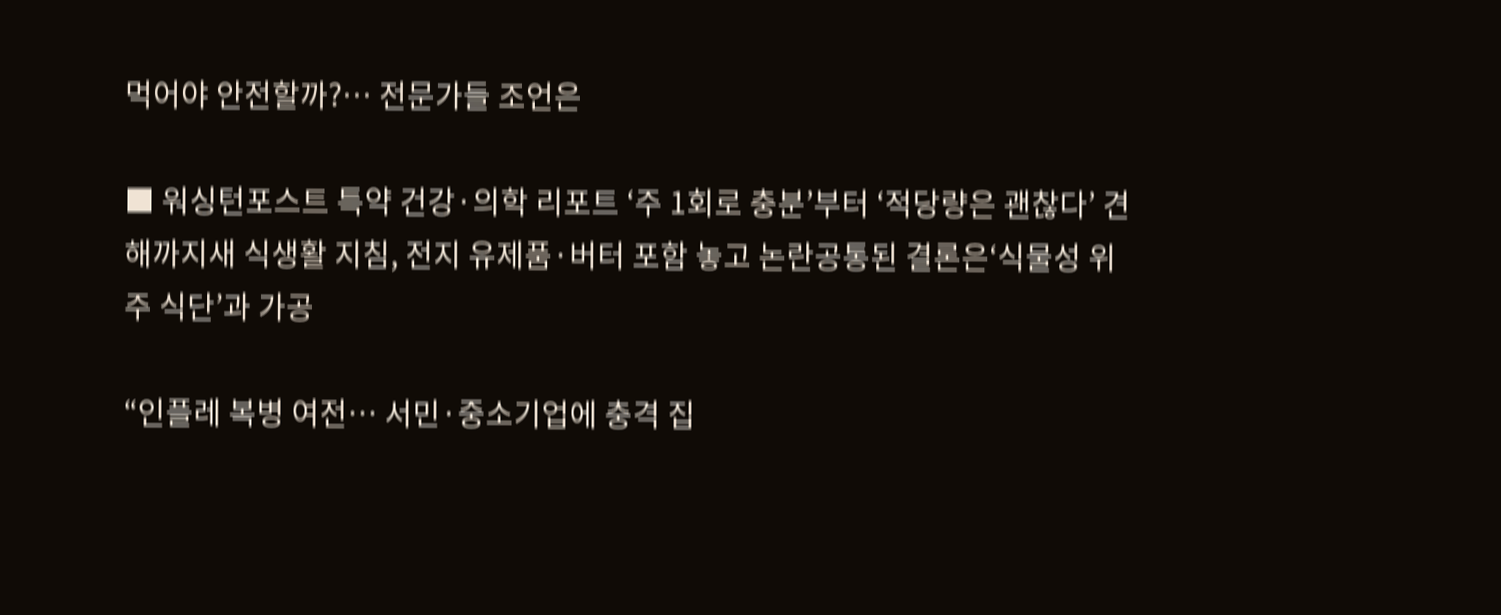먹어야 안전할까?… 전문가들 조언은

■ 워싱턴포스트 특약 건강·의학 리포트 ‘주 1회로 충분’부터 ‘적당량은 괜찮다’ 견해까지새 식생활 지침, 전지 유제품·버터 포함 놓고 논란공통된 결론은‘식물성 위주 식단’과 가공

“인플레 복병 여전… 서민·중소기업에 충격 집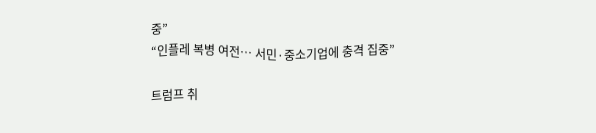중”
“인플레 복병 여전… 서민·중소기업에 충격 집중”

트럼프 취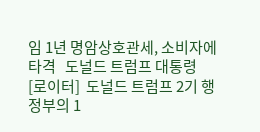임 1년 명암상호관세, 소비자에 타격   도널드 트럼프 대통령 [로이터]  도널드 트럼프 2기 행정부의 1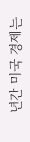년간 미국 경제는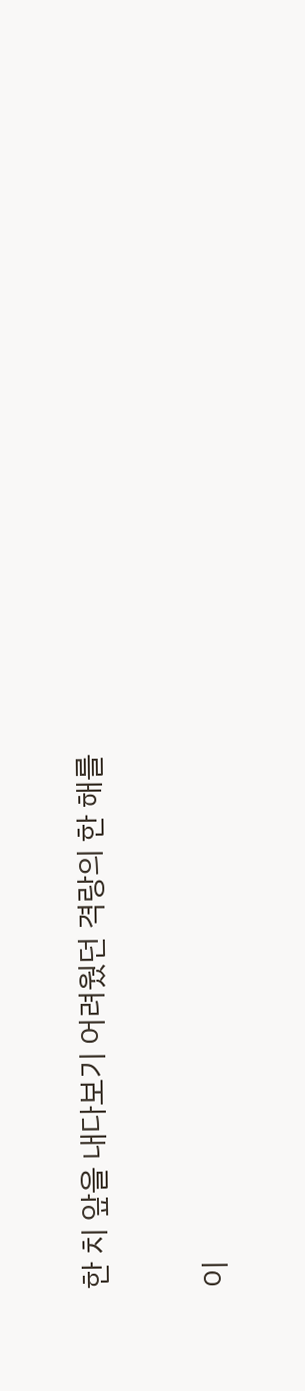한 치 앞을 내다보기 어려웠던 격랑의 한 해를

이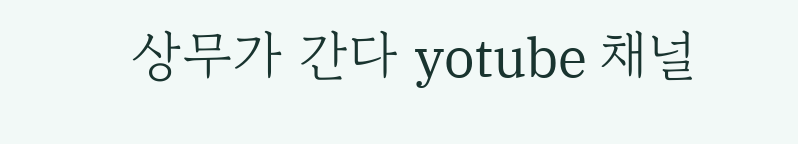상무가 간다 yotube 채널